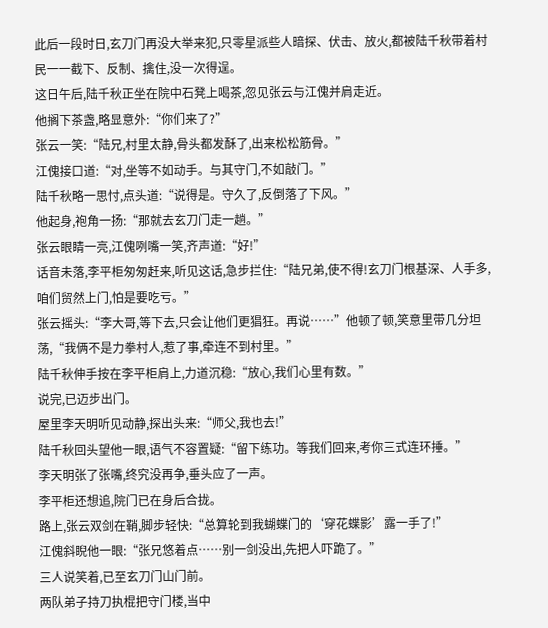此后一段时日,玄刀门再没大举来犯,只零星派些人暗探、伏击、放火,都被陆千秋带着村民一一截下、反制、擒住,没一次得逞。
这日午后,陆千秋正坐在院中石凳上喝茶,忽见张云与江傀并肩走近。
他搁下茶盏,略显意外:“你们来了?”
张云一笑:“陆兄,村里太静,骨头都发酥了,出来松松筋骨。”
江傀接口道:“对,坐等不如动手。与其守门,不如敲门。”
陆千秋略一思忖,点头道:“说得是。守久了,反倒落了下风。”
他起身,袍角一扬:“那就去玄刀门走一趟。”
张云眼睛一亮,江傀咧嘴一笑,齐声道:“好!”
话音未落,李平柜匆匆赶来,听见这话,急步拦住:“陆兄弟,使不得!玄刀门根基深、人手多,咱们贸然上门,怕是要吃亏。”
张云摇头:“李大哥,等下去,只会让他们更猖狂。再说……”他顿了顿,笑意里带几分坦荡,“我俩不是力拳村人,惹了事,牵连不到村里。”
陆千秋伸手按在李平柜肩上,力道沉稳:“放心,我们心里有数。”
说完,已迈步出门。
屋里李天明听见动静,探出头来:“师父,我也去!”
陆千秋回头望他一眼,语气不容置疑:“留下练功。等我们回来,考你三式连环捶。”
李天明张了张嘴,终究没再争,垂头应了一声。
李平柜还想追,院门已在身后合拢。
路上,张云双剑在鞘,脚步轻快:“总算轮到我蝴蝶门的‘穿花蝶影’露一手了!”
江傀斜睨他一眼:“张兄悠着点……别一剑没出,先把人吓跪了。”
三人说笑着,已至玄刀门山门前。
两队弟子持刀执棍把守门楼,当中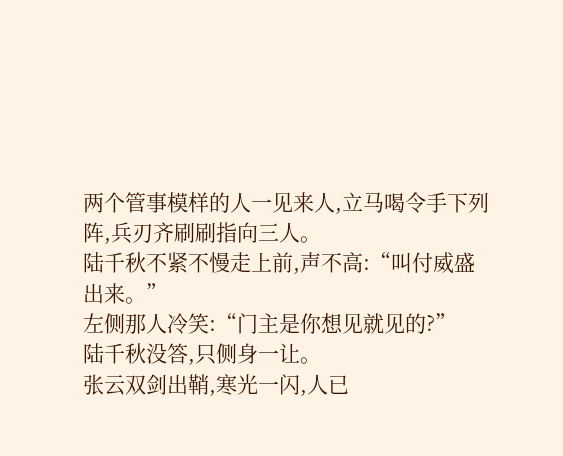两个管事模样的人一见来人,立马喝令手下列阵,兵刃齐刷刷指向三人。
陆千秋不紧不慢走上前,声不高:“叫付威盛出来。”
左侧那人冷笑:“门主是你想见就见的?”
陆千秋没答,只侧身一让。
张云双剑出鞘,寒光一闪,人已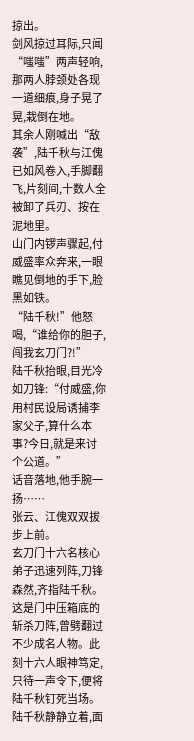掠出。
剑风掠过耳际,只闻“嗤嗤”两声轻响,那两人脖颈处各现一道细痕,身子晃了晃,栽倒在地。
其余人刚喊出“敌袭”,陆千秋与江傀已如风卷入,手脚翻飞,片刻间,十数人全被卸了兵刃、按在泥地里。
山门内锣声骤起,付威盛率众奔来,一眼瞧见倒地的手下,脸黑如铁。
“陆千秋!”他怒喝,“谁给你的胆子,闯我玄刀门?!”
陆千秋抬眼,目光冷如刀锋:“付威盛,你用村民设局诱捕李家父子,算什么本事?今日,就是来讨个公道。”
话音落地,他手腕一扬……
张云、江傀双双拔步上前。
玄刀门十六名核心弟子迅速列阵,刀锋森然,齐指陆千秋。
这是门中压箱底的斩杀刀阵,曾劈翻过不少成名人物。此刻十六人眼神笃定,只待一声令下,便将陆千秋钉死当场。
陆千秋静静立着,面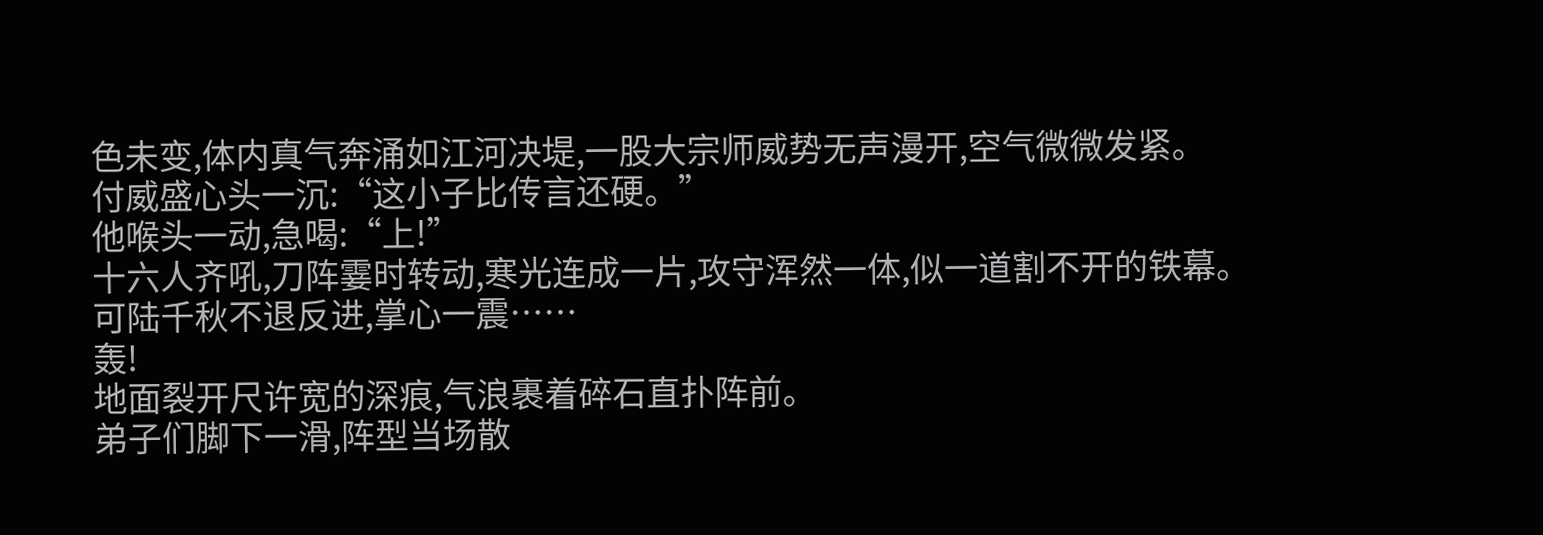色未变,体内真气奔涌如江河决堤,一股大宗师威势无声漫开,空气微微发紧。
付威盛心头一沉:“这小子比传言还硬。”
他喉头一动,急喝:“上!”
十六人齐吼,刀阵霎时转动,寒光连成一片,攻守浑然一体,似一道割不开的铁幕。
可陆千秋不退反进,掌心一震……
轰!
地面裂开尺许宽的深痕,气浪裹着碎石直扑阵前。
弟子们脚下一滑,阵型当场散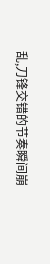乱,刀锋交错的节奏瞬间崩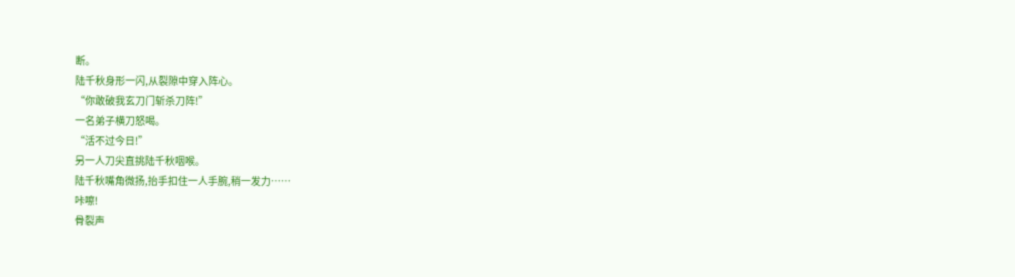断。
陆千秋身形一闪,从裂隙中穿入阵心。
“你敢破我玄刀门斩杀刀阵!”
一名弟子横刀怒喝。
“活不过今日!”
另一人刀尖直挑陆千秋咽喉。
陆千秋嘴角微扬,抬手扣住一人手腕,稍一发力……
咔嚓!
骨裂声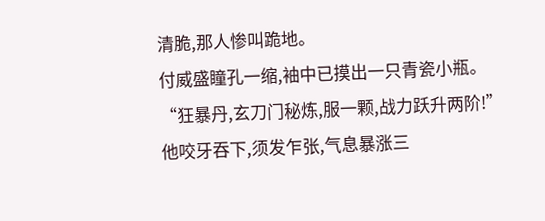清脆,那人惨叫跪地。
付威盛瞳孔一缩,袖中已摸出一只青瓷小瓶。
“狂暴丹,玄刀门秘炼,服一颗,战力跃升两阶!”
他咬牙吞下,须发乍张,气息暴涨三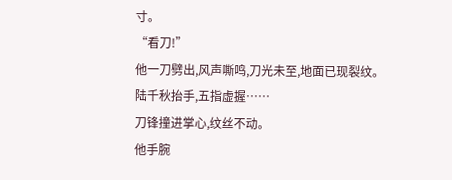寸。
“看刀!”
他一刀劈出,风声嘶鸣,刀光未至,地面已现裂纹。
陆千秋抬手,五指虚握……
刀锋撞进掌心,纹丝不动。
他手腕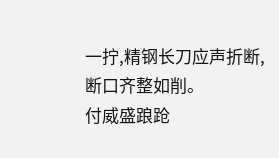一拧,精钢长刀应声折断,断口齐整如削。
付威盛踉跄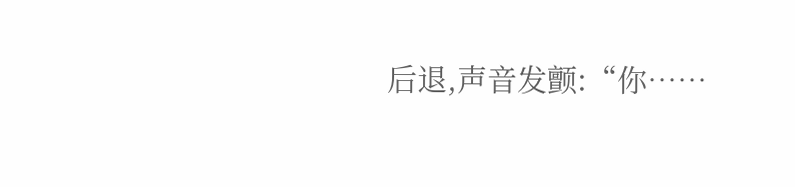后退,声音发颤:“你……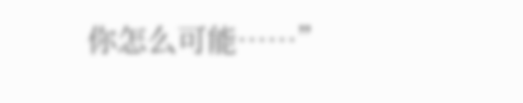你怎么可能……”